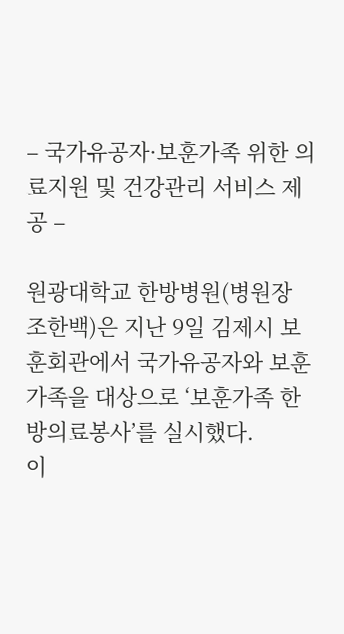– 국가유공자·보훈가족 위한 의료지원 및 건강관리 서비스 제공 –

원광대학교 한방병원(병원장 조한백)은 지난 9일 김제시 보훈회관에서 국가유공자와 보훈가족을 대상으로 ‘보훈가족 한방의료봉사’를 실시했다.
이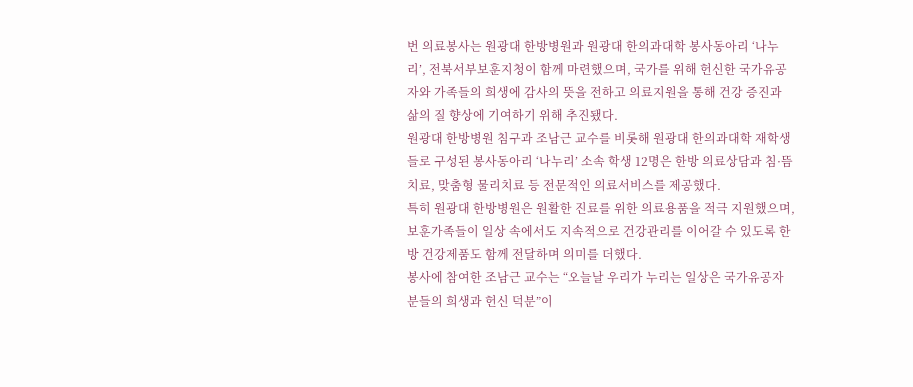번 의료봉사는 원광대 한방병원과 원광대 한의과대학 봉사동아리 ‘나누리’, 전북서부보훈지청이 함께 마련했으며, 국가를 위해 헌신한 국가유공자와 가족들의 희생에 감사의 뜻을 전하고 의료지원을 통해 건강 증진과 삶의 질 향상에 기여하기 위해 추진됐다.
원광대 한방병원 침구과 조남근 교수를 비롯해 원광대 한의과대학 재학생들로 구성된 봉사동아리 ‘나누리’ 소속 학생 12명은 한방 의료상담과 침·뜸 치료, 맞춤형 물리치료 등 전문적인 의료서비스를 제공했다.
특히 원광대 한방병원은 원활한 진료를 위한 의료용품을 적극 지원했으며, 보훈가족들이 일상 속에서도 지속적으로 건강관리를 이어갈 수 있도록 한방 건강제품도 함께 전달하며 의미를 더했다.
봉사에 참여한 조남근 교수는 “오늘날 우리가 누리는 일상은 국가유공자분들의 희생과 헌신 덕분”이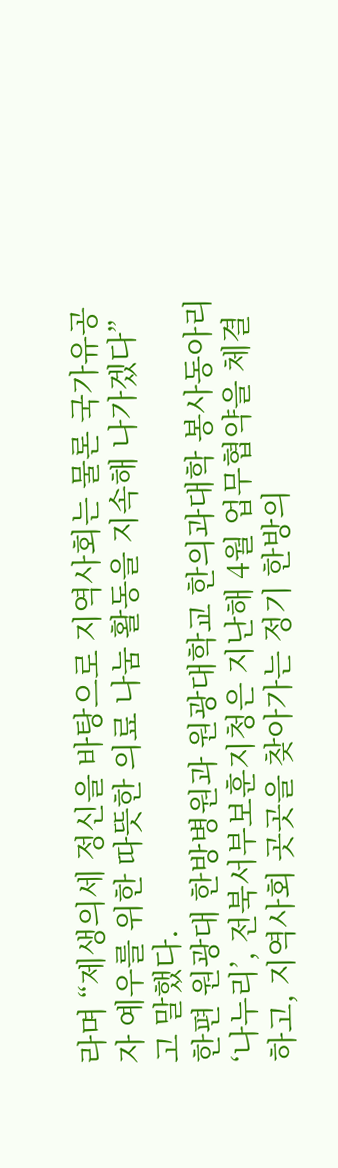라며 “제생의세 정신을 바탕으로 지역사회는 물론 국가유공자 예우를 위한 따뜻한 의료 나눔 활동을 지속해 나가겠다”고 말했다.
한편 원광대 한방병원과 원광대학교 한의과대학 봉사동아리 ‘나누리’, 전북서부보훈지청은 지난해 4월 업무협약을 체결하고, 지역사회 곳곳을 찾아가는 정기 한방의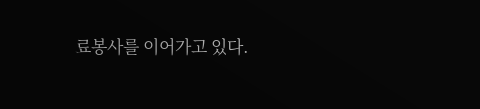료봉사를 이어가고 있다.